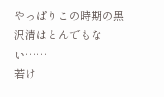やっぱりこの時期の黒沢清はとんでもない……
若け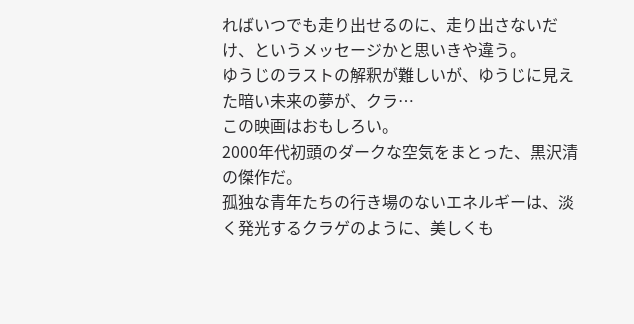ればいつでも走り出せるのに、走り出さないだけ、というメッセージかと思いきや違う。
ゆうじのラストの解釈が難しいが、ゆうじに見えた暗い未来の夢が、クラ…
この映画はおもしろい。
2000年代初頭のダークな空気をまとった、黒沢清の傑作だ。
孤独な青年たちの行き場のないエネルギーは、淡く発光するクラゲのように、美しくも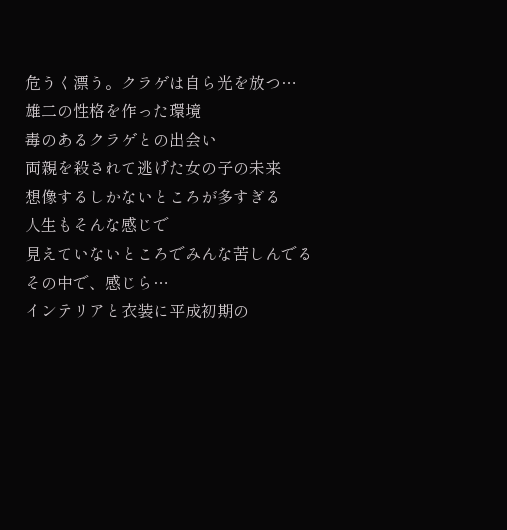危うく漂う。クラゲは自ら光を放つ…
雄二の性格を作った環境
毒のあるクラゲとの出会い
両親を殺されて逃げた女の子の未来
想像するしかないところが多すぎる
人生もそんな感じで
見えていないところでみんな苦しんでる
その中で、感じら…
インテリアと衣装に平成初期の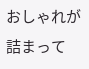おしゃれが詰まって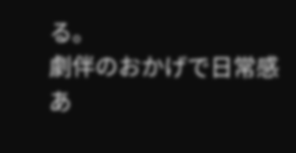る。
劇伴のおかげで日常感あ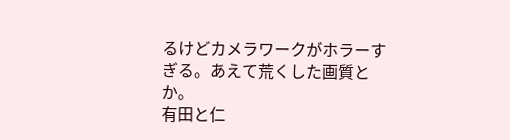るけどカメラワークがホラーすぎる。あえて荒くした画質とか。
有田と仁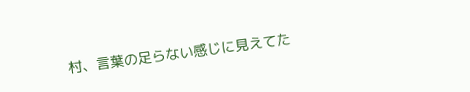村、言葉の足らない感じに見えてた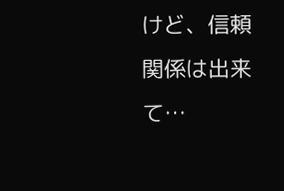けど、信頼関係は出来て…